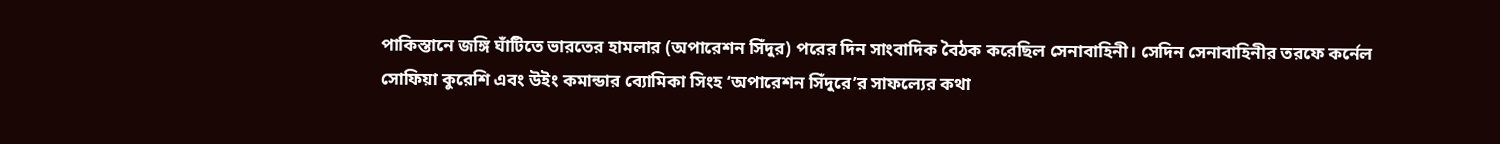পাকিস্তানে জঙ্গি ঘাঁটিতে ভারতের হামলার (অপারেশন সিঁদুর) পরের দিন সাংবাদিক বৈঠক করেছিল সেনাবাহিনী। সেদিন সেনাবাহিনীর তরফে কর্নেল সোফিয়া কুরেশি এবং উইং কমান্ডার ব্যোমিকা সিংহ ‘অপারেশন সিঁদুরে’র সাফল্যের কথা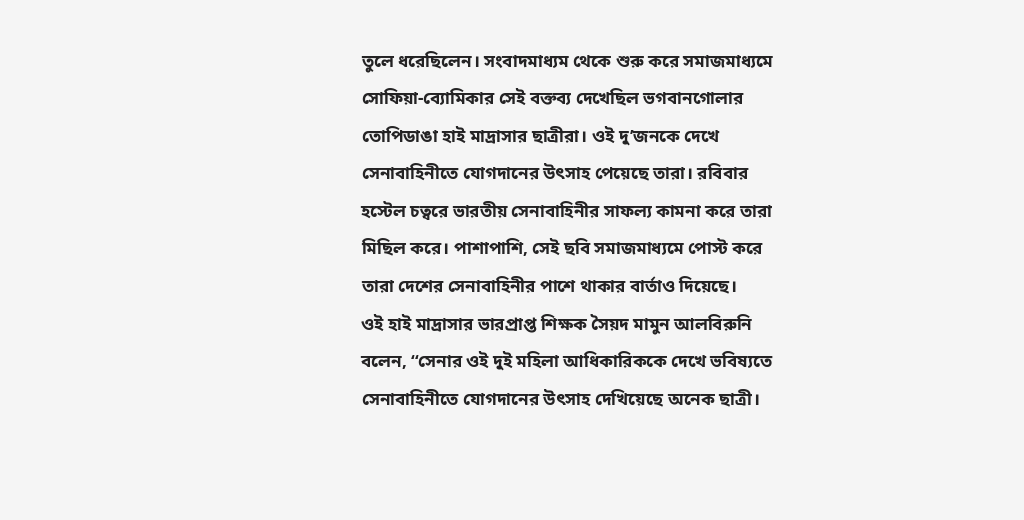তুলে ধরেছিলেন। সংবাদমাধ্যম থেকে শুরু করে সমাজমাধ্যমে সোফিয়া-ব্যোমিকার সেই বক্তব্য দেখেছিল ভগবানগোলার তোপিডাঙা হাই মাদ্রাসার ছাত্রীরা। ওই দু’জনকে দেখে সেনাবাহিনীতে যোগদানের উৎসাহ পেয়েছে তারা। রবিবার হস্টেল চত্বরে ভারতীয় সেনাবাহিনীর সাফল্য কামনা করে তারা মিছিল করে। পাশাপাশি, সেই ছবি সমাজমাধ্যমে পোস্ট করে তারা দেশের সেনাবাহিনীর পাশে থাকার বার্তাও দিয়েছে।
ওই হাই মাদ্রাসার ভারপ্রাপ্ত শিক্ষক সৈয়দ মামুন আলবিরুনি বলেন, ‘‘সেনার ওই দুই মহিলা আধিকারিককে দেখে ভবিষ্যতে সেনাবাহিনীতে যোগদানের উৎসাহ দেখিয়েছে অনেক ছাত্রী।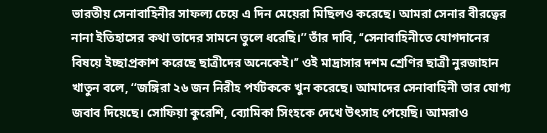ভারতীয় সেনাবাহিনীর সাফল্য চেয়ে এ দিন মেয়েরা মিছিলও করেছে। আমরা সেনার বীরত্বের নানা ইতিহাসের কথা তাদের সামনে তুলে ধরেছি।’’ তাঁর দাবি, ‘‘সেনাবাহিনীতে যোগদানের বিষয়ে ইচ্ছাপ্রকাশ করেছে ছাত্রীদের অনেকেই।’’ ওই মাদ্রাসার দশম শ্রেণির ছাত্রী নুরজাহান খাতুন বলে, ‘‘জঙ্গিরা ২৬ জন নিরীহ পর্যটককে খুন করেছে। আমাদের সেনাবাহিনী তার যোগ্য জবাব দিয়েছে। সোফিয়া কুরেশি, ব্যোমিকা সিংহকে দেখে উৎসাহ পেয়েছি। আমরাও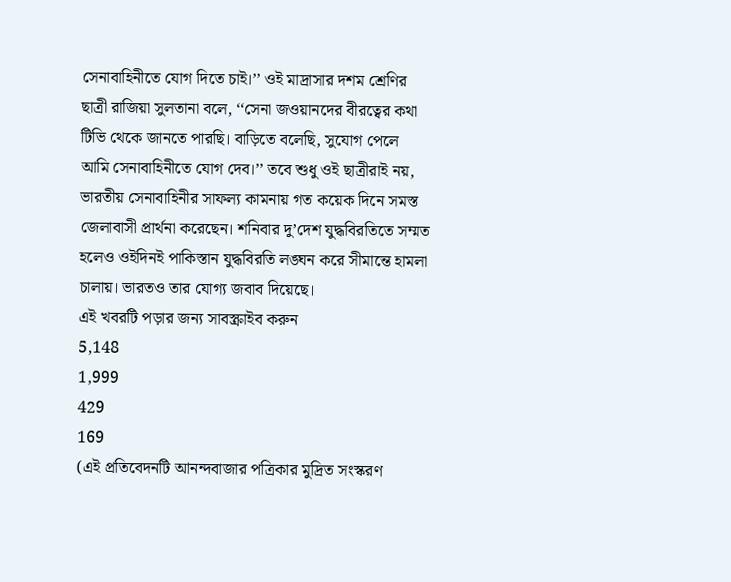সেনাবাহিনীতে যোগ দিতে চাই।’’ ওই মাদ্রাসার দশম শ্রেণির ছাত্রী রাজিয়া সুলতানা বলে, ‘‘সেনা জওয়ানদের বীরত্বের কথা টিভি থেকে জানতে পারছি। বাড়িতে বলেছি, সুযোগ পেলে আমি সেনাবাহিনীতে যোগ দেব।’’ তবে শুধু ওই ছাত্রীরাই নয়, ভারতীয় সেনাবাহিনীর সাফল্য কামনায় গত কয়েক দিনে সমস্ত জেলাবাসী প্রার্থনা করেছেন। শনিবার দু’দেশ যুদ্ধবিরতিতে সম্মত হলেও ওইদিনই পাকিস্তান যুদ্ধবিরতি লঙ্ঘন করে সীমান্তে হামলা চালায়। ভারতও তার যোগ্য জবাব দিয়েছে।
এই খবরটি পড়ার জন্য সাবস্ক্রাইব করুন
5,148
1,999
429
169
(এই প্রতিবেদনটি আনন্দবাজার পত্রিকার মুদ্রিত সংস্করণ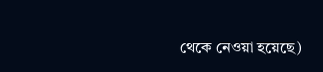থেকে নেওয়া হয়েছে)